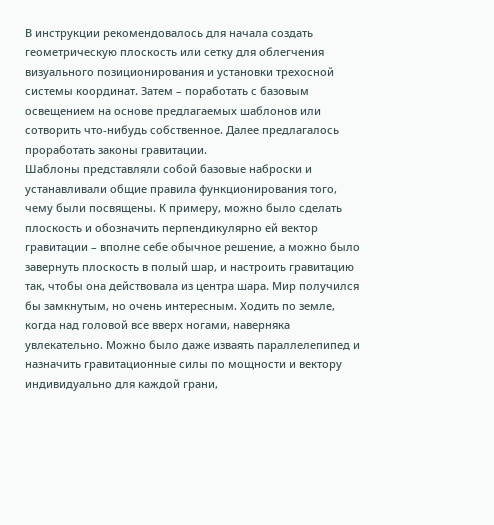В инструкции рекомендовалось для начала создать геометрическую плоскость или сетку для облегчения визуального позиционирования и установки трехосной системы координат. Затем – поработать с базовым освещением на основе предлагаемых шаблонов или сотворить что-нибудь собственное. Далее предлагалось проработать законы гравитации.
Шаблоны представляли собой базовые наброски и устанавливали общие правила функционирования того, чему были посвящены. К примеру, можно было сделать плоскость и обозначить перпендикулярно ей вектор гравитации – вполне себе обычное решение, а можно было завернуть плоскость в полый шар, и настроить гравитацию так, чтобы она действовала из центра шара. Мир получился бы замкнутым, но очень интересным. Ходить по земле, когда над головой все вверх ногами, наверняка увлекательно. Можно было даже изваять параллелепипед и назначить гравитационные силы по мощности и вектору индивидуально для каждой грани,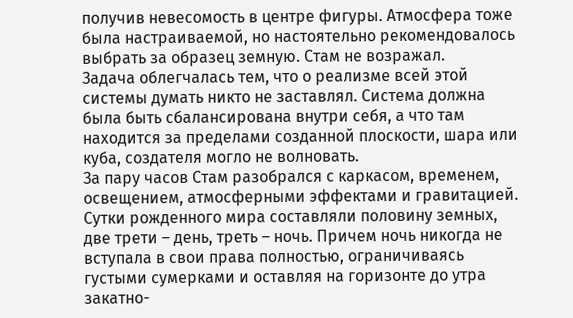получив невесомость в центре фигуры. Атмосфера тоже была настраиваемой, но настоятельно рекомендовалось выбрать за образец земную. Стам не возражал.
Задача облегчалась тем, что о реализме всей этой системы думать никто не заставлял. Система должна была быть сбалансирована внутри себя, а что там находится за пределами созданной плоскости, шара или куба, создателя могло не волновать.
За пару часов Стам разобрался с каркасом, временем, освещением, атмосферными эффектами и гравитацией. Сутки рожденного мира составляли половину земных, две трети – день, треть – ночь. Причем ночь никогда не вступала в свои права полностью, ограничиваясь густыми сумерками и оставляя на горизонте до утра закатно-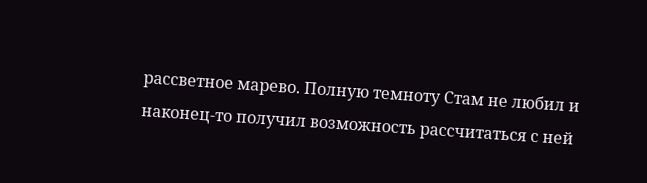рассветное марево. Полную темноту Стам не любил и наконец-то получил возможность рассчитаться с ней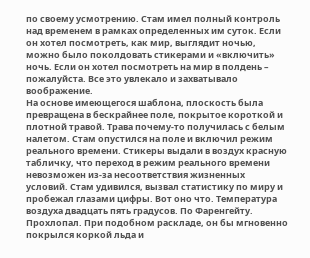по своему усмотрению. Стам имел полный контроль над временем в рамках определенных им суток. Если он хотел посмотреть, как мир, выглядит ночью, можно было поколдовать стикерами и «включить» ночь. Если он хотел посмотреть на мир в полдень – пожалуйста. Все это увлекало и захватывало воображение.
На основе имеющегося шаблона, плоскость была превращена в бескрайнее поле, покрытое короткой и плотной травой. Трава почему-то получилась с белым налетом. Стам опустился на поле и включил режим реального времени. Стикеры выдали в воздух красную табличку, что переход в режим реального времени невозможен из-за несоответствия жизненных условий. Стам удивился, вызвал статистику по миру и пробежал глазами цифры. Вот оно что. Температура воздуха двадцать пять градусов. По Фаренгейту. Прохлопал. При подобном раскладе, он бы мгновенно покрылся коркой льда и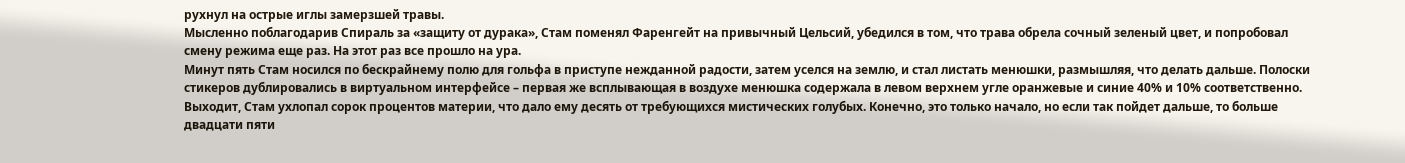рухнул на острые иглы замерзшей травы.
Мысленно поблагодарив Спираль за «защиту от дурака», Стам поменял Фаренгейт на привычный Цельсий, убедился в том, что трава обрела сочный зеленый цвет, и попробовал смену режима еще раз. На этот раз все прошло на ура.
Минут пять Стам носился по бескрайнему полю для гольфа в приступе нежданной радости, затем уселся на землю, и стал листать менюшки, размышляя, что делать дальше. Полоски стикеров дублировались в виртуальном интерфейсе – первая же всплывающая в воздухе менюшка содержала в левом верхнем угле оранжевые и синие 40% и 10% соответственно. Выходит, Стам ухлопал сорок процентов материи, что дало ему десять от требующихся мистических голубых. Конечно, это только начало, но если так пойдет дальше, то больше двадцати пяти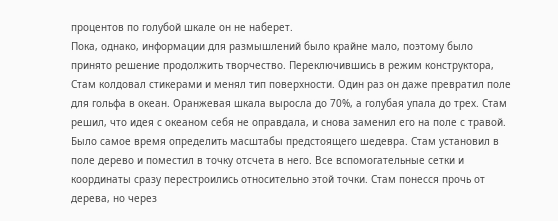процентов по голубой шкале он не наберет.
Пока, однако, информации для размышлений было крайне мало, поэтому было принято решение продолжить творчество. Переключившись в режим конструктора, Стам колдовал стикерами и менял тип поверхности. Один раз он даже превратил поле для гольфа в океан. Оранжевая шкала выросла до 70%, а голубая упала до трех. Стам решил, что идея с океаном себя не оправдала, и снова заменил его на поле с травой. Было самое время определить масштабы предстоящего шедевра. Стам установил в поле дерево и поместил в точку отсчета в него. Все вспомогательные сетки и координаты сразу перестроились относительно этой точки. Стам понесся прочь от дерева, но через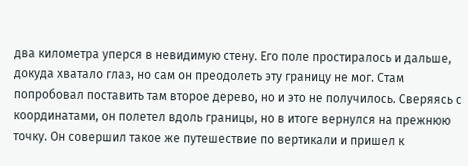два километра уперся в невидимую стену. Его поле простиралось и дальше, докуда хватало глаз, но сам он преодолеть эту границу не мог. Стам попробовал поставить там второе дерево, но и это не получилось. Сверяясь с координатами, он полетел вдоль границы, но в итоге вернулся на прежнюю точку. Он совершил такое же путешествие по вертикали и пришел к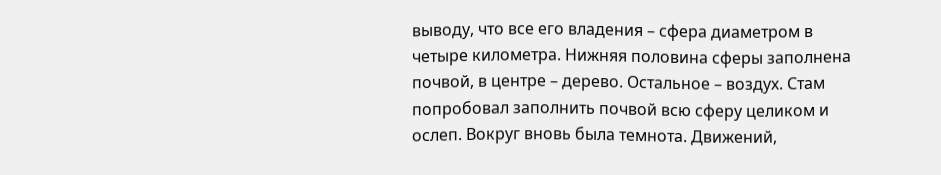выводу, что все его владения – сфера диаметром в четыре километра. Нижняя половина сферы заполнена почвой, в центре – дерево. Остальное – воздух. Стам попробовал заполнить почвой всю сферу целиком и ослеп. Вокруг вновь была темнота. Движений,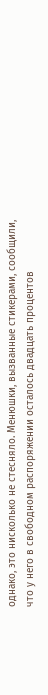однако, это нисколько не стесняло. Менюшки, вызванные стикерами, сообщили, что у него в свободном распоряжении осталось двадцать процентов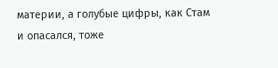материи, а голубые цифры, как Стам и опасался, тоже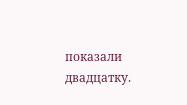показали двадцатку.